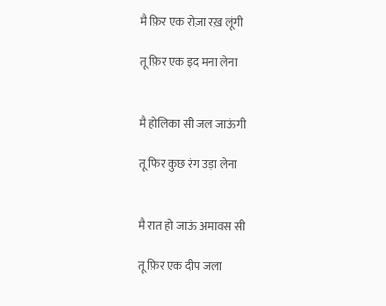मै फ़िर एक रोज़ा रख़ लूंगी

तू फ़िर एक इद मना लेना


मै होलिका सी जल जाऊंगी

तू फिर कुछ रंग उड़ा लेना


मै रात हो जाऊं अमावस सी

तू फ़िर एक दीप जला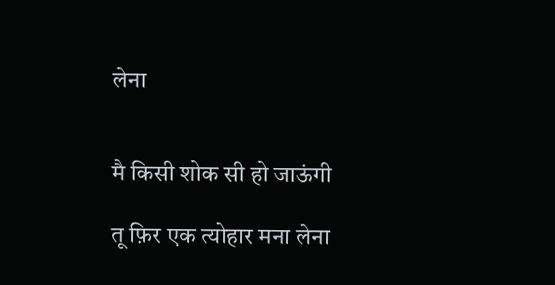लेना


मै किसी शोक सी हो जाऊंगी

तू फ़िर एक त्योहार मना लेना